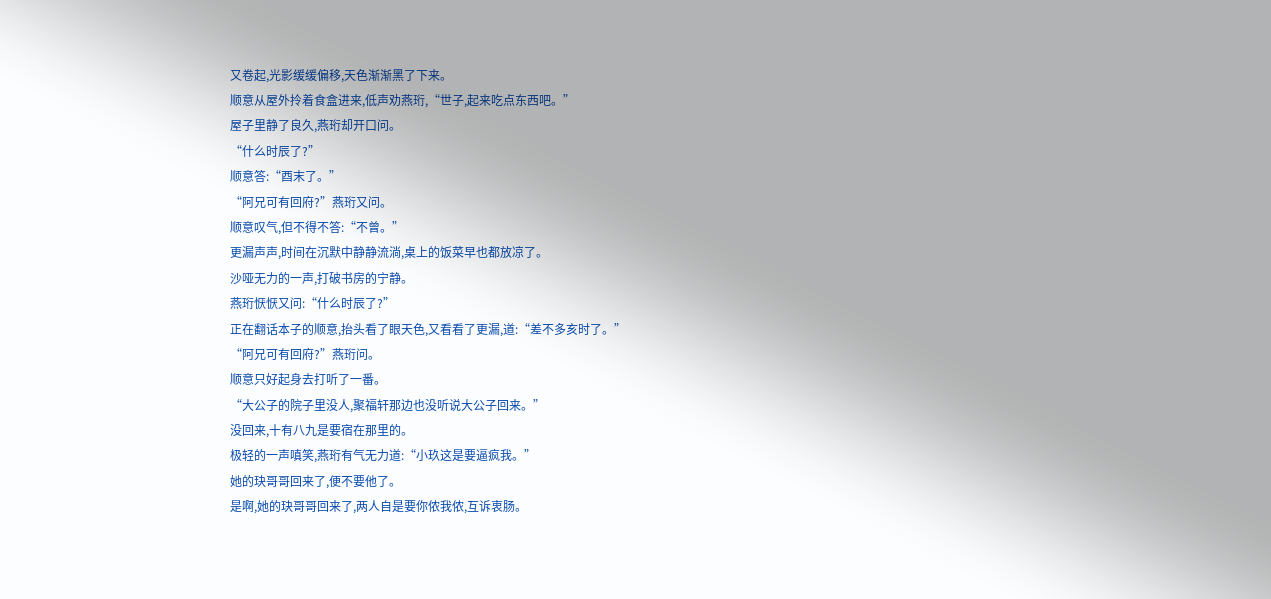又卷起,光影缓缓偏移,天色渐渐黑了下来。
顺意从屋外拎着食盒进来,低声劝燕珩,“世子,起来吃点东西吧。”
屋子里静了良久,燕珩却开口问。
“什么时辰了?”
顺意答:“酉末了。”
“阿兄可有回府?”燕珩又问。
顺意叹气,但不得不答:“不曾。”
更漏声声,时间在沉默中静静流淌,桌上的饭菜早也都放凉了。
沙哑无力的一声,打破书房的宁静。
燕珩恹恹又问:“什么时辰了?”
正在翻话本子的顺意,抬头看了眼天色,又看看了更漏,道:“差不多亥时了。”
“阿兄可有回府?”燕珩问。
顺意只好起身去打听了一番。
“大公子的院子里没人,聚福轩那边也没听说大公子回来。”
没回来,十有八九是要宿在那里的。
极轻的一声嗔笑,燕珩有气无力道:“小玖这是要逼疯我。”
她的玦哥哥回来了,便不要他了。
是啊,她的玦哥哥回来了,两人自是要你侬我侬,互诉衷肠。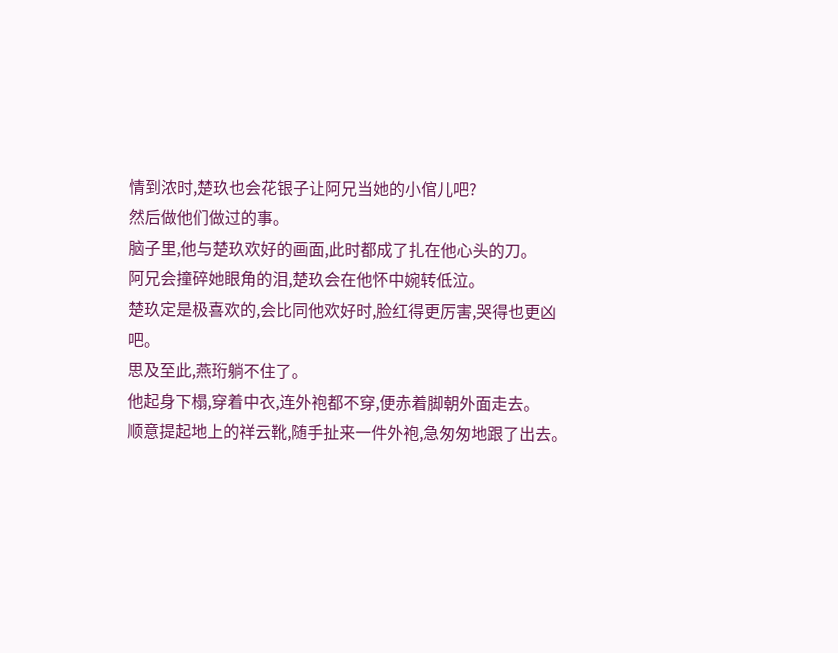情到浓时,楚玖也会花银子让阿兄当她的小倌儿吧?
然后做他们做过的事。
脑子里,他与楚玖欢好的画面,此时都成了扎在他心头的刀。
阿兄会撞碎她眼角的泪,楚玖会在他怀中婉转低泣。
楚玖定是极喜欢的,会比同他欢好时,脸红得更厉害,哭得也更凶吧。
思及至此,燕珩躺不住了。
他起身下榻,穿着中衣,连外袍都不穿,便赤着脚朝外面走去。
顺意提起地上的祥云靴,随手扯来一件外袍,急匆匆地跟了出去。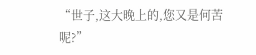“世子,这大晚上的,您又是何苦呢?”